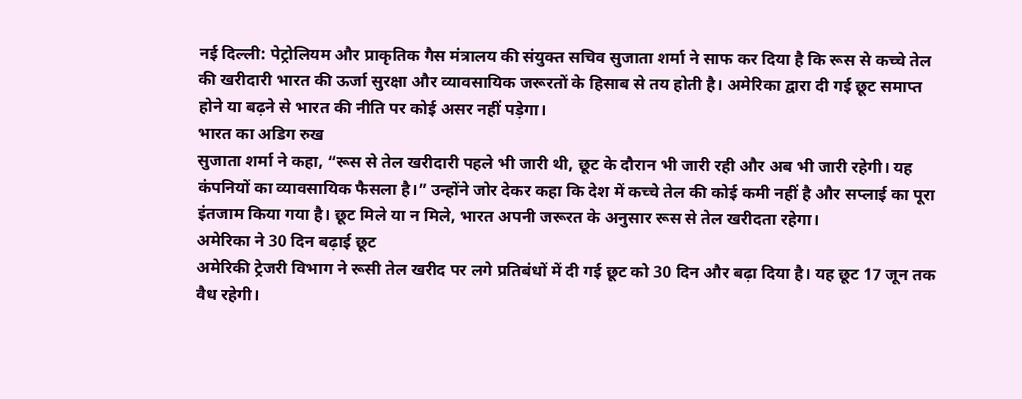नई दिल्ली: पेट्रोलियम और प्राकृतिक गैस मंत्रालय की संयुक्त सचिव सुजाता शर्मा ने साफ कर दिया है कि रूस से कच्चे तेल की खरीदारी भारत की ऊर्जा सुरक्षा और व्यावसायिक जरूरतों के हिसाब से तय होती है। अमेरिका द्वारा दी गई छूट समाप्त होने या बढ़ने से भारत की नीति पर कोई असर नहीं पड़ेगा।
भारत का अडिग रुख
सुजाता शर्मा ने कहा, “रूस से तेल खरीदारी पहले भी जारी थी, छूट के दौरान भी जारी रही और अब भी जारी रहेगी। यह कंपनियों का व्यावसायिक फैसला है।” उन्होंने जोर देकर कहा कि देश में कच्चे तेल की कोई कमी नहीं है और सप्लाई का पूरा इंतजाम किया गया है। छूट मिले या न मिले, भारत अपनी जरूरत के अनुसार रूस से तेल खरीदता रहेगा।
अमेरिका ने 30 दिन बढ़ाई छूट
अमेरिकी ट्रेजरी विभाग ने रूसी तेल खरीद पर लगे प्रतिबंधों में दी गई छूट को 30 दिन और बढ़ा दिया है। यह छूट 17 जून तक वैध रहेगी।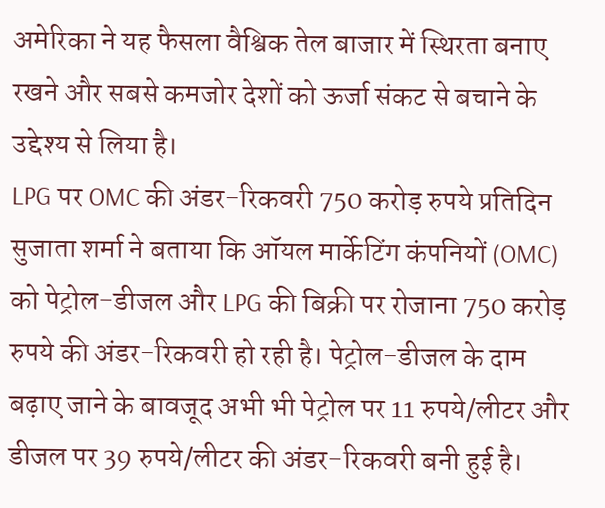अमेरिका ने यह फैसला वैश्विक तेल बाजार में स्थिरता बनाए रखने और सबसे कमजोर देशों को ऊर्जा संकट से बचाने के उद्देश्य से लिया है।
LPG पर OMC की अंडर-रिकवरी 750 करोड़ रुपये प्रतिदिन
सुजाता शर्मा ने बताया कि ऑयल मार्केटिंग कंपनियों (OMC) को पेट्रोल-डीजल और LPG की बिक्री पर रोजाना 750 करोड़ रुपये की अंडर-रिकवरी हो रही है। पेट्रोल-डीजल के दाम बढ़ाए जाने के बावजूद अभी भी पेट्रोल पर 11 रुपये/लीटर और डीजल पर 39 रुपये/लीटर की अंडर-रिकवरी बनी हुई है।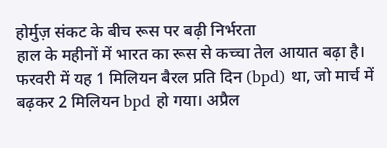होर्मुज़ संकट के बीच रूस पर बढ़ी निर्भरता
हाल के महीनों में भारत का रूस से कच्चा तेल आयात बढ़ा है। फरवरी में यह 1 मिलियन बैरल प्रति दिन (bpd) था, जो मार्च में बढ़कर 2 मिलियन bpd हो गया। अप्रैल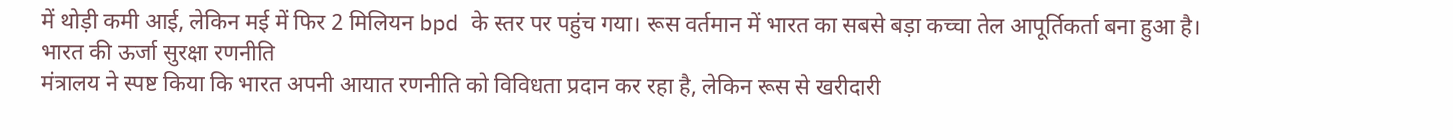में थोड़ी कमी आई, लेकिन मई में फिर 2 मिलियन bpd के स्तर पर पहुंच गया। रूस वर्तमान में भारत का सबसे बड़ा कच्चा तेल आपूर्तिकर्ता बना हुआ है।
भारत की ऊर्जा सुरक्षा रणनीति
मंत्रालय ने स्पष्ट किया कि भारत अपनी आयात रणनीति को विविधता प्रदान कर रहा है, लेकिन रूस से खरीदारी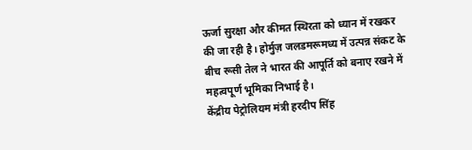ऊर्जा सुरक्षा और कीमत स्थिरता को ध्यान में रखकर की जा रही है। होर्मुज़ जलडमरूमध्य में उत्पन्न संकट के बीच रूसी तेल ने भारत की आपूर्ति को बनाए रखने में महत्वपूर्ण भूमिका निभाई है।
केंद्रीय पेट्रोलियम मंत्री हरदीप सिंह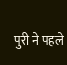पुरी ने पहले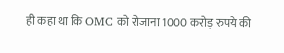ही कहा था कि OMC को रोजाना 1000 करोड़ रुपये की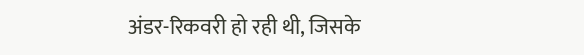अंडर-रिकवरी हो रही थी, जिसके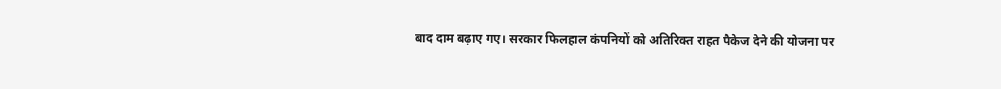बाद दाम बढ़ाए गए। सरकार फिलहाल कंपनियों को अतिरिक्त राहत पैकेज देने की योजना पर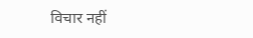विचार नहीं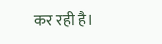कर रही है।